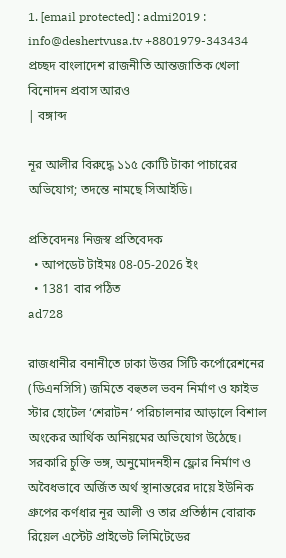1. [email protected] : admi2019 :
info@deshertvusa.tv +8801979-343434
প্রচ্ছদ বাংলাদেশ রাজনীতি আন্তজাতিক খেলা বিনোদন প্রবাস আরও
| বঙ্গাব্দ

নূর আলীর বিরুদ্ধে ১১৫ কোটি টাকা পাচারের অভিযোগ; তদন্তে নামছে সিআইডি।

প্রতিবেদনঃ নিজস্ব প্রতিবেদক
  • আপডেট টাইমঃ 08-05-2026 ইং
  • 1381 বার পঠিত
ad728

রাজধানীর বনানীতে ঢাকা উত্তর সিটি কর্পোরেশনের (ডিএনসিসি) জমিতে বহুতল ভবন নির্মাণ ও ফাইভ স্টার হোটেল ‘শেরাটন’ পরিচালনার আড়ালে বিশাল অংকের আর্থিক অনিয়মের অভিযোগ উঠেছে। সরকারি চুক্তি ভঙ্গ, অনুমোদনহীন ফ্লোর নির্মাণ ও অবৈধভাবে অর্জিত অর্থ স্থানান্তরের দায়ে ইউনিক গ্রুপের কর্ণধার নূর আলী ও তার প্রতিষ্ঠান বোরাক রিয়েল এস্টেট প্রাইভেট লিমিটেডের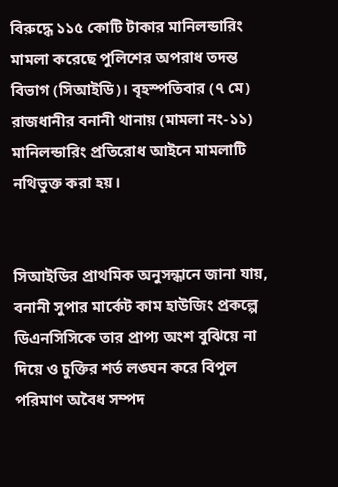বিরুদ্ধে ১১৫ কোটি টাকার মানিলন্ডারিং মামলা করেছে পুলিশের অপরাধ তদন্ত বিভাগ (সিআইডি)। বৃহস্পতিবার (৭ মে) রাজধানীর বনানী থানায় (মামলা নং-১১) মানিলন্ডারিং প্রতিরোধ আইনে মামলাটি নথিভুক্ত করা হয়।


সিআইডির প্রাথমিক অনুসন্ধানে জানা যায়, বনানী সুপার মার্কেট কাম হাউজিং প্রকল্পে ডিএনসিসিকে তার প্রাপ্য অংশ বুঝিয়ে না দিয়ে ও চুক্তির শর্ত লঙ্ঘন করে বিপুল পরিমাণ অবৈধ সম্পদ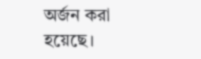অর্জন করা হয়েছে।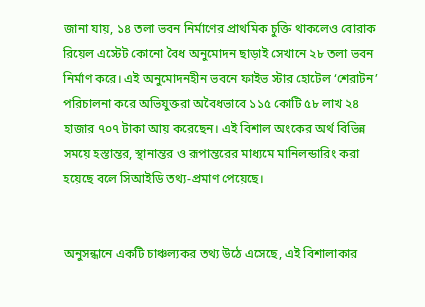জানা যায়, ১৪ তলা ভবন নির্মাণের প্রাথমিক চুক্তি থাকলেও বোরাক রিয়েল এস্টেট কোনো বৈধ অনুমোদন ছাড়াই সেখানে ২৮ তলা ভবন নির্মাণ করে। এই অনুমোদনহীন ভবনে ফাইভ স্টার হোটেল ‘শেরাটন’ পরিচালনা করে অভিযুক্তরা অবৈধভাবে ১১৫ কোটি ৫৮ লাখ ২৪ হাজার ৭০৭ টাকা আয় করেছেন। এই বিশাল অংকের অর্থ বিভিন্ন সময়ে হস্তান্তর, স্থানান্তর ও রূপান্তরের মাধ্যমে মানিলন্ডারিং করা হয়েছে বলে সিআইডি তথ্য-প্রমাণ পেয়েছে।


অনুসন্ধানে একটি চাঞ্চল্যকর তথ্য উঠে এসেছে, এই বিশালাকার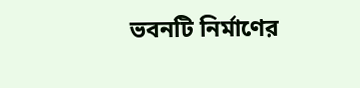ভবনটি নির্মাণের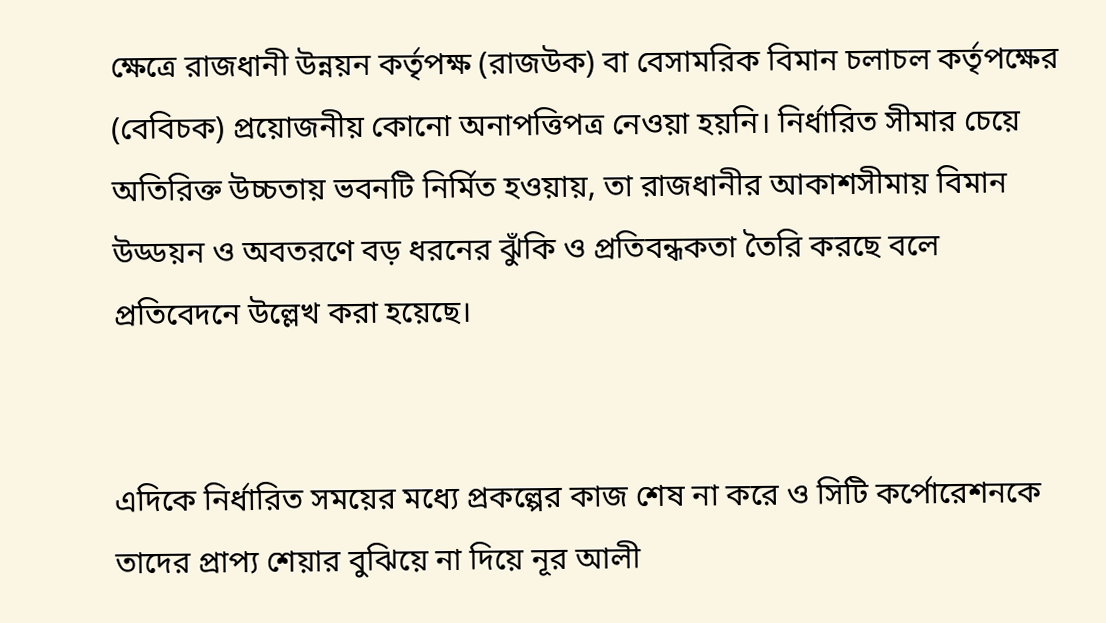ক্ষেত্রে রাজধানী উন্নয়ন কর্তৃপক্ষ (রাজউক) বা বেসামরিক বিমান চলাচল কর্তৃপক্ষের (বেবিচক) প্রয়োজনীয় কোনো অনাপত্তিপত্র নেওয়া হয়নি। নির্ধারিত সীমার চেয়ে অতিরিক্ত উচ্চতায় ভবনটি নির্মিত হওয়ায়, তা রাজধানীর আকাশসীমায় বিমান উড্ডয়ন ও অবতরণে বড় ধরনের ঝুঁকি ও প্রতিবন্ধকতা তৈরি করছে বলে প্রতিবেদনে উল্লেখ করা হয়েছে।


এদিকে নির্ধারিত সময়ের মধ্যে প্রকল্পের কাজ শেষ না করে ও সিটি কর্পোরেশনকে তাদের প্রাপ্য শেয়ার বুঝিয়ে না দিয়ে নূর আলী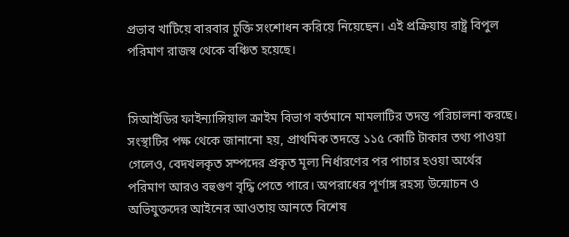প্রভাব খাটিয়ে বারবার চুক্তি সংশোধন করিয়ে নিয়েছেন। এই প্রক্রিয়ায় রাষ্ট্র বিপুল পরিমাণ রাজস্ব থেকে বঞ্চিত হয়েছে।


সিআইডির ফাইন্যান্সিয়াল ক্রাইম বিভাগ বর্তমানে মামলাটির তদন্ত পরিচালনা করছে। সংস্থাটির পক্ষ থেকে জানানো হয়, প্রাথমিক তদন্তে ১১৫ কোটি টাকার তথ্য পাওয়া গেলেও, বেদখলকৃত সম্পদের প্রকৃত মূল্য নির্ধারণের পর পাচার হওয়া অর্থের পরিমাণ আরও বহুগুণ বৃদ্ধি পেতে পারে। অপরাধের পূর্ণাঙ্গ রহস্য উন্মোচন ও অভিযুক্তদের আইনের আওতায় আনতে বিশেষ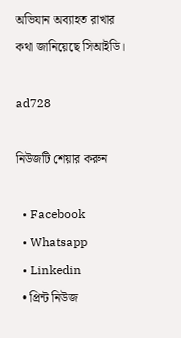অভিযান অব্যাহত রাখার কথা জানিয়েছে সিআইডি।

ad728

নিউজটি শেয়ার করুন

  • Facebook
  • Whatsapp
  • Linkedin
  • প্রিন্ট নিউজ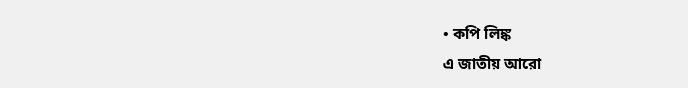• কপি লিঙ্ক
এ জাতীয় আরো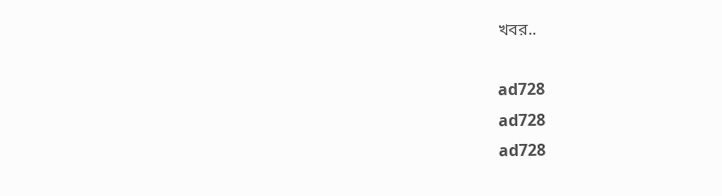খবর..

ad728
ad728
ad728